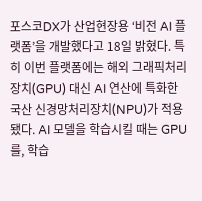포스코DX가 산업현장용 ‘비전 AI 플랫폼’을 개발했다고 18일 밝혔다. 특히 이번 플랫폼에는 해외 그래픽처리장치(GPU) 대신 AI 연산에 특화한 국산 신경망처리장치(NPU)가 적용됐다. AI 모델을 학습시킬 때는 GPU를, 학습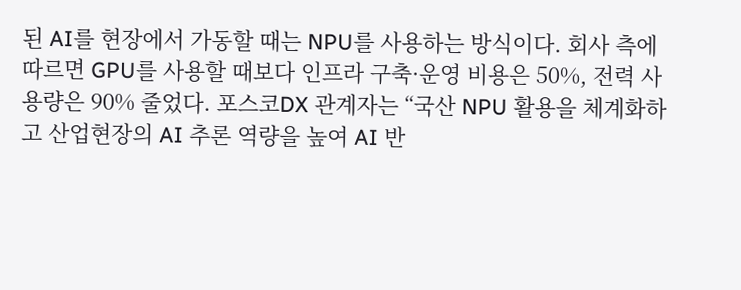된 AI를 현장에서 가동할 때는 NPU를 사용하는 방식이다. 회사 측에 따르면 GPU를 사용할 때보다 인프라 구축·운영 비용은 50%, 전력 사용량은 90% 줄었다. 포스코DX 관계자는 “국산 NPU 활용을 체계화하고 산업현장의 AI 추론 역량을 높여 AI 반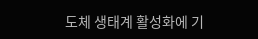도체 생태계 활성화에 기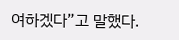여하겠다”고 말했다.